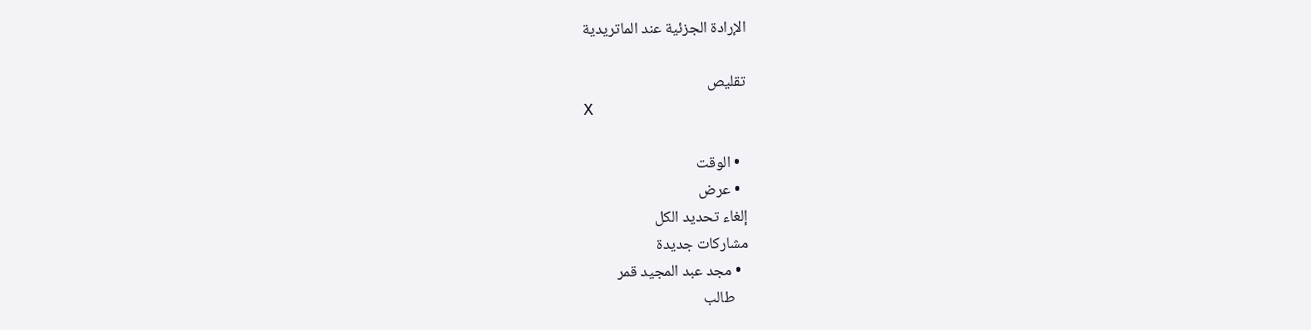الإرادة الجزئية عند الماتريدية

تقليص
X

  • الوقت
  • عرض
إلغاء تحديد الكل
مشاركات جديدة
  • مجد عبد المجيد قمر
    طالب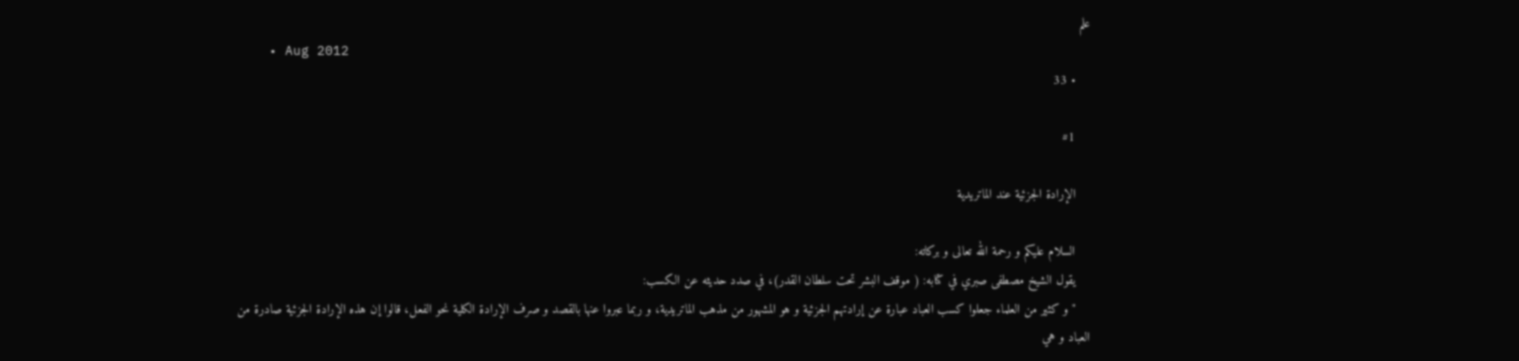علم
    • Aug 2012
    • 33

    #1

    الإرادة الجزئية عند الماتريدية

    السلام عليكم و رحمة الله تعالى و بركاته:
    يقول الشيخ مصطفى صبري في كتابه: ( موقف البشر تحت سلطان القدر)، في صدد حديثه عن الكسب:
    " و كثير من العلماء جعلوا كسب العباد عبارة عن إرادتهم الجزئية و هو المشهور من مذهب الماتريدية، و ربما عبروا عنها بالقصد و صرف الإرادة الكلية نحو الفعل، قالوا إن هذه الإرادة الجزئية صادرة من العباد و هي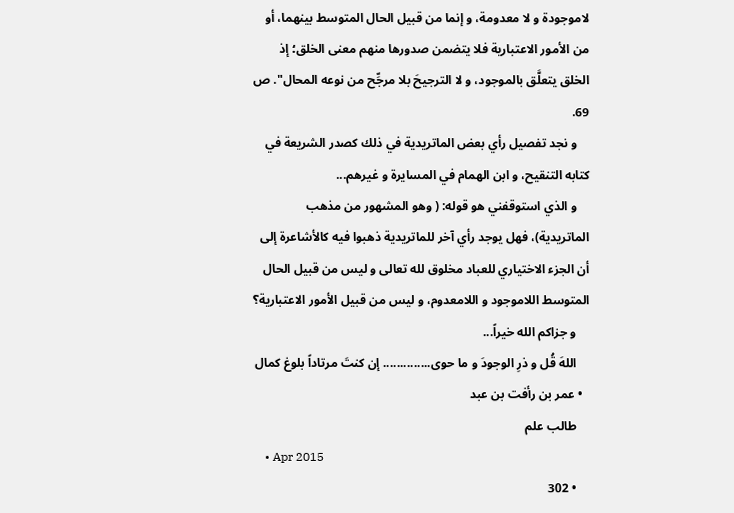لاموجودة و لا معدومة، و إنما من قبيل الحال المتوسط بينهما، أو من الأمور الاعتبارية فلا يتضمن صدورها منهم معنى الخلق؛ إذ الخلق يتعلَّق بالموجود، و لا الترجيحَ بلا مرجِّح من نوعه المحال". ص 69.
    و نجد تفصيل رأي بعض الماتريدية في ذلك كصدر الشريعة في كتابه التنقيح، و ابن الهمام في المسايرة و غيرهم...
    و الذي استوقفني هو قوله: ( وهو المشهور من مذهب الماتريدية)، فهل يوجد رأي آخر للماتريدية ذهبوا فيه كالأشاعرة إلى أن الجزء الاختياري للعباد مخلوق لله تعالى و ليس من قبيل الحال المتوسط اللاموجود و اللامعدوم، و ليس من قبيل الأمور الاعتبارية؟
    و جزاكم الله خيراً...
    اللهَ قُل و ذرِ الوجودَ و ما حوى.............. إن كنتَ مرتاداً بلوغ كمال
  • عمر بن رأفت بن عبد
    طالب علم
    • Apr 2015
    • 302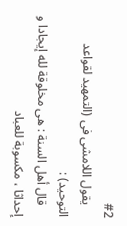#2
    يقول اللامشى فى (التمهيد لقواعد التوحيد) :
    قال أهل السنة : هى مخلوقة لله إيجادا و إحداثا ، مكسوبة للعباد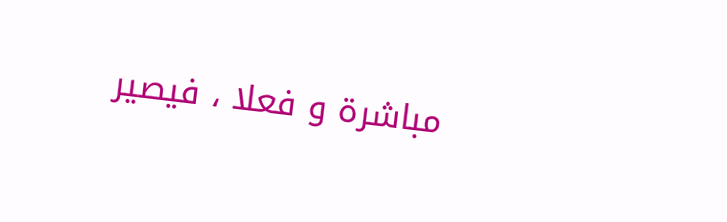مباشرة و فعلا ، فيصير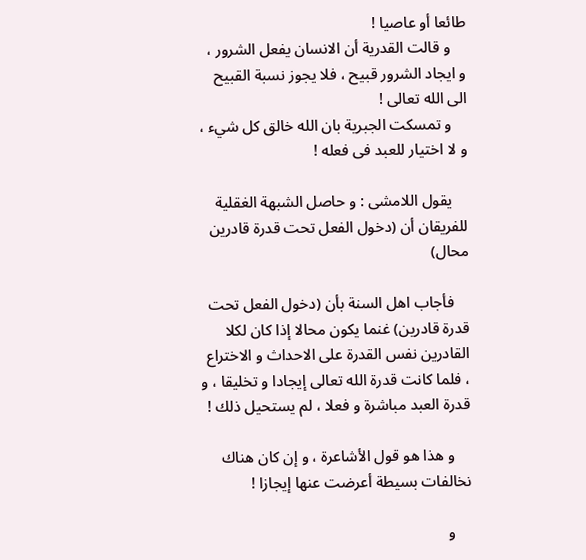طائعا أو عاصيا !
    و قالت القدرية أن الانسان يفعل الشرور ، و ايجاد الشرور قبيح ، فلا يجوز نسبة القبيح الى الله تعالى !
    و تمسكت الجبرية بان الله خالق كل شيء ، و لا اختيار للعبد فى فعله !

    يقول اللامشى : و حاصل الشبهة الغقلية للفريقان أن (دخول الفعل تحت قدرة قادرين محال)

    فأجاب اهل السنة بأن (دخول الفعل تحت قدرة قادرين) غنما يكون محالا إذا كان لكلا القادرين نفس القدرة على الاحداث و الاختراع ، فلما كانت قدرة الله تعالى إيجادا و تخليقا ، و قدرة العبد مباشرة و فعلا ، لم يستحيل ذلك !

    و هذا هو قول الأشاعرة ، و إن كان هناك نخالفات بسيطة أعرضت عنها إيجازا !

    و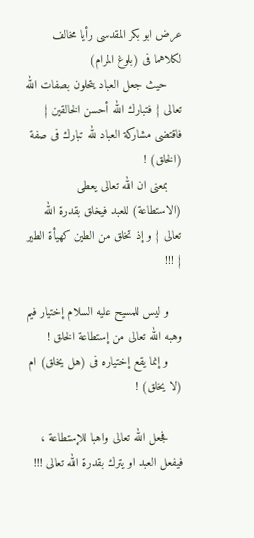عرض ابو بكر المقدسى رأيا مخالف لكلاهما فى (بلوغ المرام)
    حيث جعل العباد يتحلون بصفات الله تعالى { فتبارك الله أحسن الخالقين } فاقتضى مشاركة العباد لله تبارك فى صفة (الخلق) !
    بمعنى ان الله تعالى يعطى (الاستطاعة) للعبد فيخلق بقدرة الله تعالى { و إذ تخلق من الطين كهيأة الطير } !!!

    و ليس للمسيح عليه السلام إختيار فيم وهبه الله تعالى من إستطاعة الخلق !
    و إنما يقع إختياره فى (هل يخلق) ام (لا يخلق) !

    فجعل الله تعالى واهبا للإستطاعة ، فيفعل العبد او يترك بقدرة الله تعالى !!!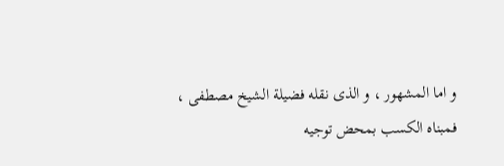و اما المشهور ، و الذى نقله فضيلة الشيخ مصطفى ، فمبناه الكسب بمحض توجيه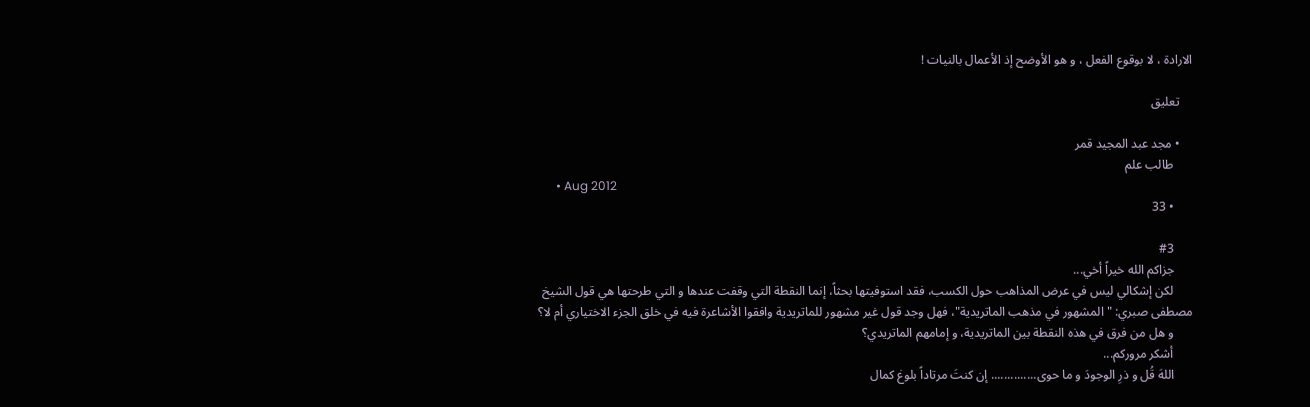الارادة ، لا بوقوع الفعل ، و هو الأوضح إذ الأعمال بالنيات !

    تعليق

    • مجد عبد المجيد قمر
      طالب علم
      • Aug 2012
      • 33

      #3
      جزاكم الله خيراً أخي...
      لكن إشكالي ليس في عرض المذاهب حول الكسب، فقد استوفيتها بحثاً، إنما النقطة التي وقفت عندها و التي طرحتها هي قول الشيخ مصطفى صبري: " المشهور في مذهب الماتريدية"، فهل وجد قول غير مشهور للماتريدية وافقوا الأشاعرة فيه في خلق الجزء الاختياري أم لا؟
      و هل من فرق في هذه النقطة بين الماتريدية، و إمامهم الماتريدي؟
      أشكر مروركم...
      اللهَ قُل و ذرِ الوجودَ و ما حوى.............. إن كنتَ مرتاداً بلوغ كمال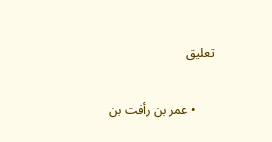تعليق

      • عمر بن رأفت بن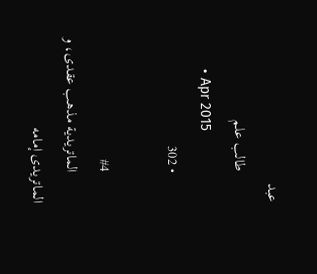عبد
        طالب علم
        • Apr 2015
        • 302

        #4
        الماتريدية مذهب عقدى، و الماتريدى إمامه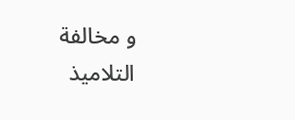و مخالفة التلاميذ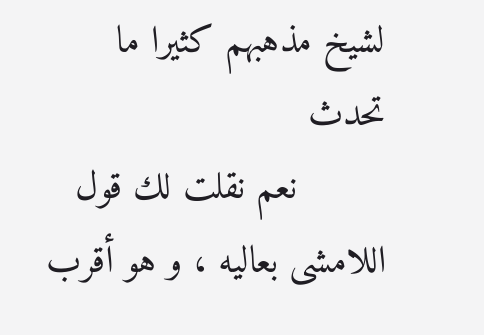لشيخ مذهبهم كثيرا ما تحدث
        نعم نقلت لك قول اللامشى بعاليه ، و هو أقرب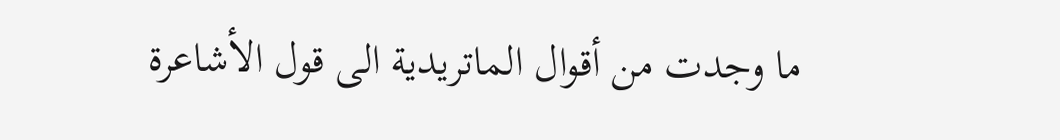ما وجدت من أقوال الماتريدية الى قول الأشاعرة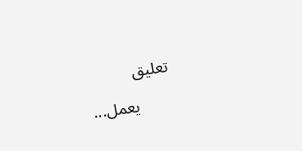تعليق

        يعمل...